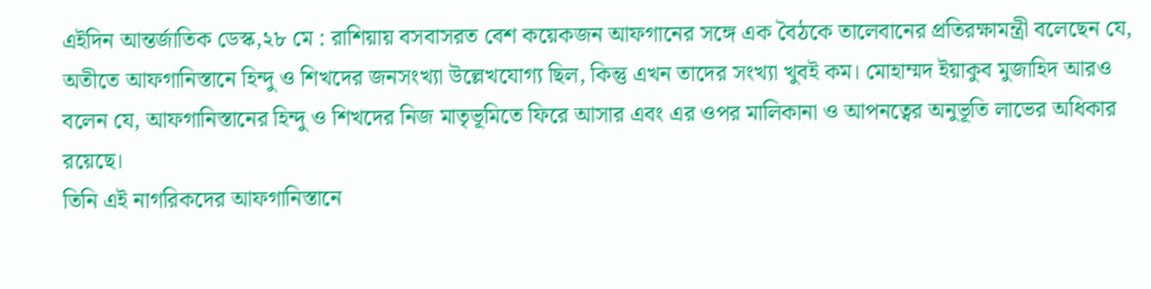এইদিন আন্তর্জাতিক ডেস্ক,২৮ মে : রাশিয়ায় বসবাসরত বেশ কয়েকজন আফগানের সঙ্গে এক বৈঠকে তালেবানের প্রতিরক্ষামন্ত্রী বলেছেন যে, অতীতে আফগানিস্তানে হিন্দু ও শিখদের জনসংখ্যা উল্লেখযোগ্য ছিল, কিন্তু এখন তাদের সংখ্যা খুবই কম। মোহাম্মদ ইয়াকুব মুজাহিদ আরও বলেন যে, আফগানিস্তানের হিন্দু ও শিখদের নিজ মাতৃভূমিতে ফিরে আসার এবং এর ওপর মালিকানা ও আপনত্বের অনুভূতি লাভের অধিকার রয়েছে।
তিনি এই নাগরিকদের আফগানিস্তানে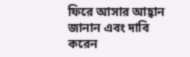ফিরে আসার আহ্বান জানান এবং দাবি করেন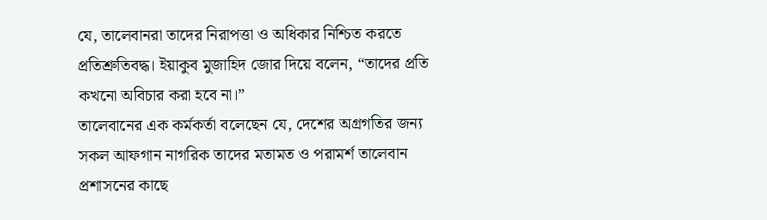যে, তালেবানরা তাদের নিরাপত্তা ও অধিকার নিশ্চিত করতে প্রতিশ্রুতিবদ্ধ। ইয়াকুব মুজাহিদ জোর দিয়ে বলেন, “তাদের প্রতি কখনো অবিচার করা হবে না।”
তালেবানের এক কর্মকর্তা বলেছেন যে, দেশের অগ্রগতির জন্য সকল আফগান নাগরিক তাদের মতামত ও পরামর্শ তালেবান প্রশাসনের কাছে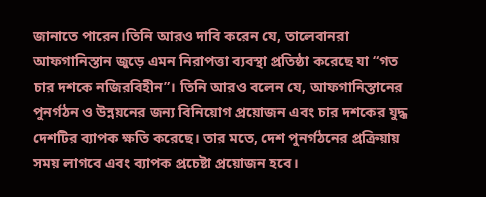জানাতে পারেন।তিনি আরও দাবি করেন যে, তালেবানরা আফগানিস্তান জুড়ে এমন নিরাপত্তা ব্যবস্থা প্রতিষ্ঠা করেছে যা “গত চার দশকে নজিরবিহীন”। তিনি আরও বলেন যে, আফগানিস্তানের পুনর্গঠন ও উন্নয়নের জন্য বিনিয়োগ প্রয়োজন এবং চার দশকের যুদ্ধ দেশটির ব্যাপক ক্ষতি করেছে। তার মতে, দেশ পুনর্গঠনের প্রক্রিয়ায় সময় লাগবে এবং ব্যাপক প্রচেষ্টা প্রয়োজন হবে।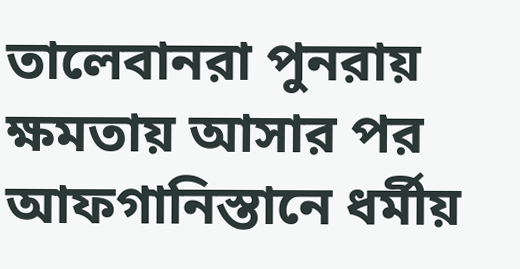তালেবানরা পুনরায় ক্ষমতায় আসার পর আফগানিস্তানে ধর্মীয়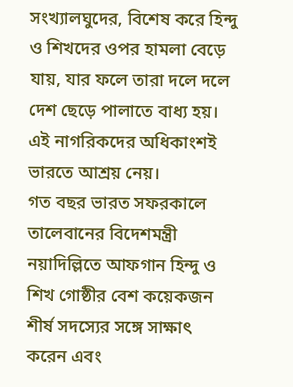সংখ্যালঘুদের, বিশেষ করে হিন্দু ও শিখদের ওপর হামলা বেড়ে যায়, যার ফলে তারা দলে দলে দেশ ছেড়ে পালাতে বাধ্য হয়। এই নাগরিকদের অধিকাংশই ভারতে আশ্রয় নেয়।
গত বছর ভারত সফরকালে তালেবানের বিদেশমন্ত্রী নয়াদিল্লিতে আফগান হিন্দু ও শিখ গোষ্ঠীর বেশ কয়েকজন শীর্ষ সদস্যের সঙ্গে সাক্ষাৎ করেন এবং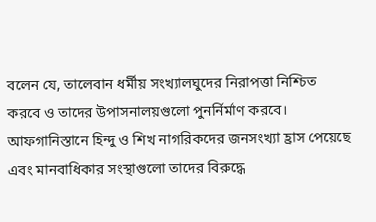বলেন যে, তালেবান ধর্মীয় সংখ্যালঘুদের নিরাপত্তা নিশ্চিত করবে ও তাদের উপাসনালয়গুলো পুনর্নির্মাণ করবে।
আফগানিস্তানে হিন্দু ও শিখ নাগরিকদের জনসংখ্যা হ্রাস পেয়েছে এবং মানবাধিকার সংস্থাগুলো তাদের বিরুদ্ধে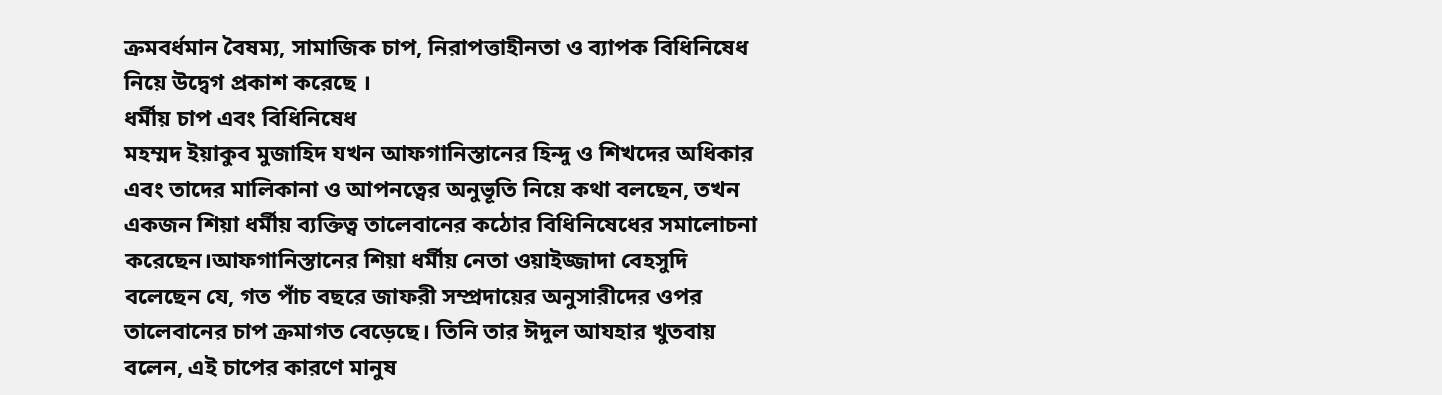ক্রমবর্ধমান বৈষম্য, সামাজিক চাপ, নিরাপত্তাহীনতা ও ব্যাপক বিধিনিষেধ নিয়ে উদ্বেগ প্রকাশ করেছে ।
ধর্মীয় চাপ এবং বিধিনিষেধ
মহম্মদ ইয়াকুব মুজাহিদ যখন আফগানিস্তানের হিন্দু ও শিখদের অধিকার এবং তাদের মালিকানা ও আপনত্বের অনুভূতি নিয়ে কথা বলছেন, তখন একজন শিয়া ধর্মীয় ব্যক্তিত্ব তালেবানের কঠোর বিধিনিষেধের সমালোচনা করেছেন।আফগানিস্তানের শিয়া ধর্মীয় নেতা ওয়াইজ্জাদা বেহসুদি বলেছেন যে, গত পাঁচ বছরে জাফরী সম্প্রদায়ের অনুসারীদের ওপর তালেবানের চাপ ক্রমাগত বেড়েছে। তিনি তার ঈদুল আযহার খুতবায় বলেন, এই চাপের কারণে মানুষ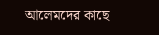আলেমদের কাছে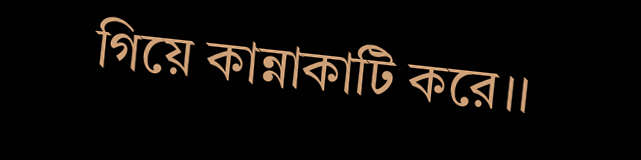গিয়ে কান্নাকাটি করে।।